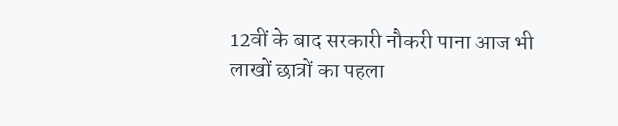12वीं के बाद सरकारी नौकरी पाना आज भी लाखों छात्रों का पहला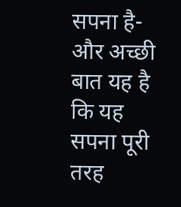सपना है- और अच्छी बात यह है कि यह सपना पूरी तरह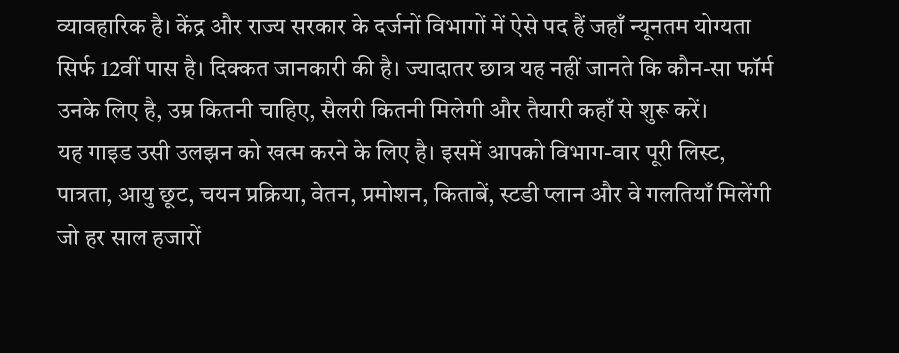व्यावहारिक है। केंद्र और राज्य सरकार के दर्जनों विभागों में ऐसे पद हैं जहाँ न्यूनतम योग्यता सिर्फ 12वीं पास है। दिक्कत जानकारी की है। ज्यादातर छात्र यह नहीं जानते कि कौन-सा फॉर्म उनके लिए है, उम्र कितनी चाहिए, सैलरी कितनी मिलेगी और तैयारी कहाँ से शुरू करें।
यह गाइड उसी उलझन को खत्म करने के लिए है। इसमें आपको विभाग-वार पूरी लिस्ट, पात्रता, आयु छूट, चयन प्रक्रिया, वेतन, प्रमोशन, किताबें, स्टडी प्लान और वे गलतियाँ मिलेंगी जो हर साल हजारों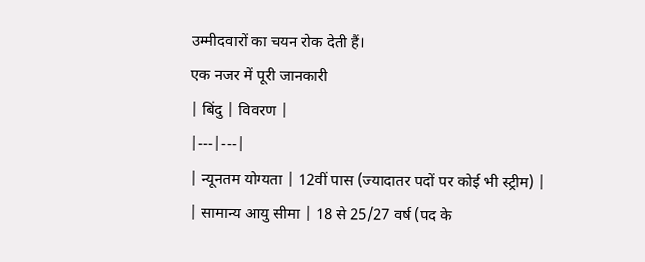उम्मीदवारों का चयन रोक देती हैं।
एक नजर में पूरी जानकारी
| बिंदु | विवरण |
|---|---|
| न्यूनतम योग्यता | 12वीं पास (ज्यादातर पदों पर कोई भी स्ट्रीम) |
| सामान्य आयु सीमा | 18 से 25/27 वर्ष (पद के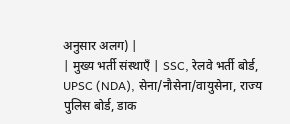अनुसार अलग) |
| मुख्य भर्ती संस्थाएँ | SSC, रेलवे भर्ती बोर्ड, UPSC (NDA), सेना/नौसेना/वायुसेना, राज्य पुलिस बोर्ड, डाक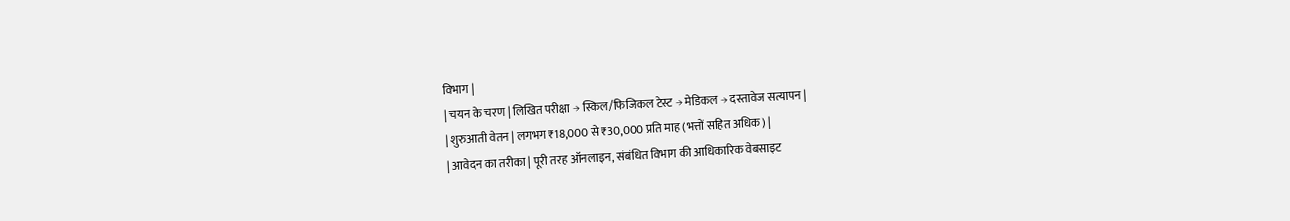विभाग |
| चयन के चरण | लिखित परीक्षा → स्किल/फिजिकल टेस्ट → मेडिकल → दस्तावेज सत्यापन |
| शुरुआती वेतन | लगभग ₹18,000 से ₹30,000 प्रति माह (भत्तों सहित अधिक) |
| आवेदन का तरीका | पूरी तरह ऑनलाइन, संबंधित विभाग की आधिकारिक वेबसाइट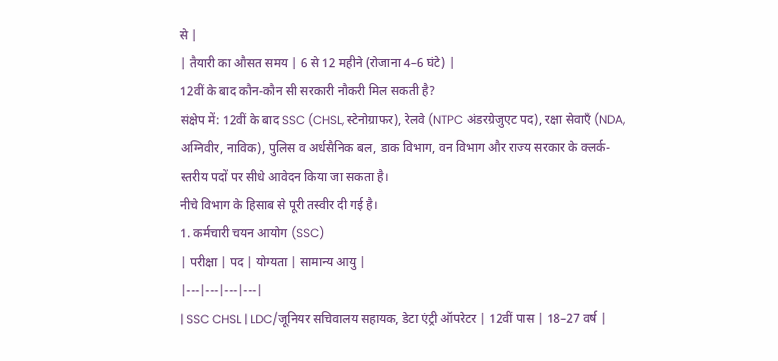से |
| तैयारी का औसत समय | 6 से 12 महीने (रोजाना 4–6 घंटे) |
12वीं के बाद कौन-कौन सी सरकारी नौकरी मिल सकती है?
संक्षेप में: 12वीं के बाद SSC (CHSL, स्टेनोग्राफर), रेलवे (NTPC अंडरग्रेजुएट पद), रक्षा सेवाएँ (NDA, अग्निवीर, नाविक), पुलिस व अर्धसैनिक बल, डाक विभाग, वन विभाग और राज्य सरकार के क्लर्क-स्तरीय पदों पर सीधे आवेदन किया जा सकता है।
नीचे विभाग के हिसाब से पूरी तस्वीर दी गई है।
1. कर्मचारी चयन आयोग (SSC)
| परीक्षा | पद | योग्यता | सामान्य आयु |
|---|---|---|---|
| SSC CHSL | LDC/जूनियर सचिवालय सहायक, डेटा एंट्री ऑपरेटर | 12वीं पास | 18–27 वर्ष |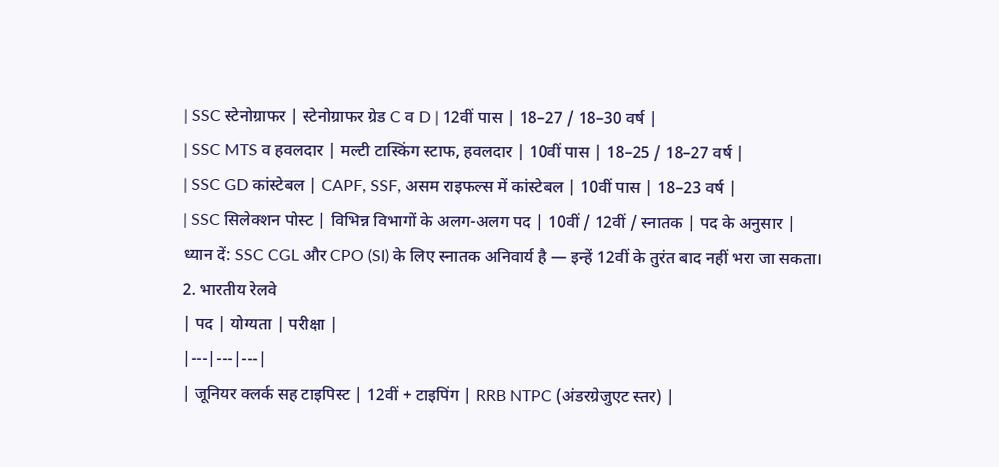| SSC स्टेनोग्राफर | स्टेनोग्राफर ग्रेड C व D | 12वीं पास | 18–27 / 18–30 वर्ष |
| SSC MTS व हवलदार | मल्टी टास्किंग स्टाफ, हवलदार | 10वीं पास | 18–25 / 18–27 वर्ष |
| SSC GD कांस्टेबल | CAPF, SSF, असम राइफल्स में कांस्टेबल | 10वीं पास | 18–23 वर्ष |
| SSC सिलेक्शन पोस्ट | विभिन्न विभागों के अलग-अलग पद | 10वीं / 12वीं / स्नातक | पद के अनुसार |
ध्यान दें: SSC CGL और CPO (SI) के लिए स्नातक अनिवार्य है — इन्हें 12वीं के तुरंत बाद नहीं भरा जा सकता।
2. भारतीय रेलवे
| पद | योग्यता | परीक्षा |
|---|---|---|
| जूनियर क्लर्क सह टाइपिस्ट | 12वीं + टाइपिंग | RRB NTPC (अंडरग्रेजुएट स्तर) |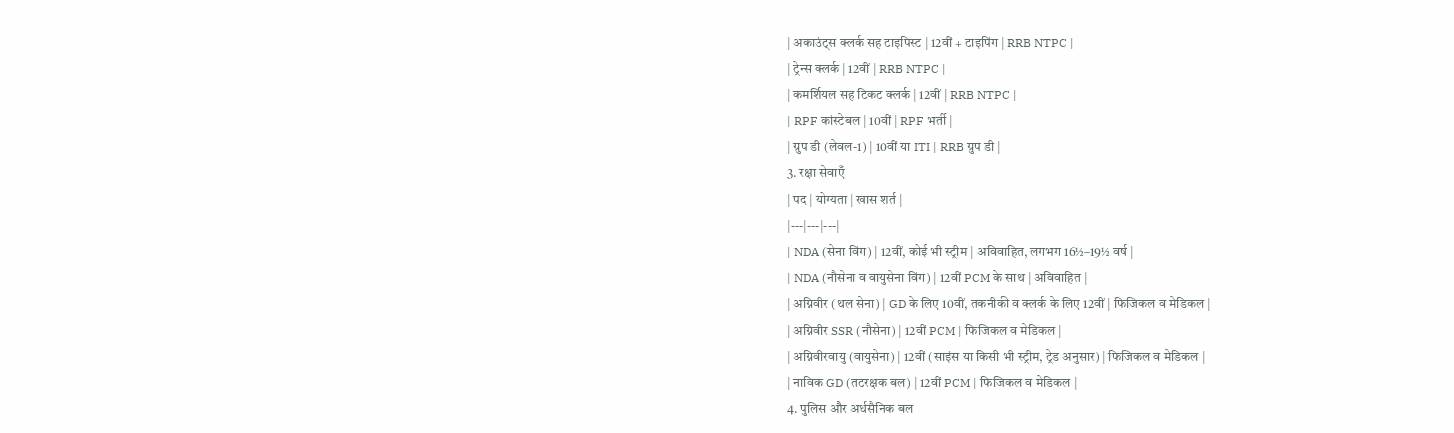| अकाउंट्स क्लर्क सह टाइपिस्ट | 12वीं + टाइपिंग | RRB NTPC |
| ट्रेन्स क्लर्क | 12वीं | RRB NTPC |
| कमर्शियल सह टिकट क्लर्क | 12वीं | RRB NTPC |
| RPF कांस्टेबल | 10वीं | RPF भर्ती |
| ग्रुप डी (लेवल-1) | 10वीं या ITI | RRB ग्रुप डी |
3. रक्षा सेवाएँ
| पद | योग्यता | खास शर्त |
|---|---|---|
| NDA (सेना विंग) | 12वीं, कोई भी स्ट्रीम | अविवाहित, लगभग 16½–19½ वर्ष |
| NDA (नौसेना व वायुसेना विंग) | 12वीं PCM के साथ | अविवाहित |
| अग्निवीर (थल सेना) | GD के लिए 10वीं, तकनीकी व क्लर्क के लिए 12वीं | फिजिकल व मेडिकल |
| अग्निवीर SSR (नौसेना) | 12वीं PCM | फिजिकल व मेडिकल |
| अग्निवीरवायु (वायुसेना) | 12वीं (साइंस या किसी भी स्ट्रीम, ट्रेड अनुसार) | फिजिकल व मेडिकल |
| नाविक GD (तटरक्षक बल) | 12वीं PCM | फिजिकल व मेडिकल |
4. पुलिस और अर्धसैनिक बल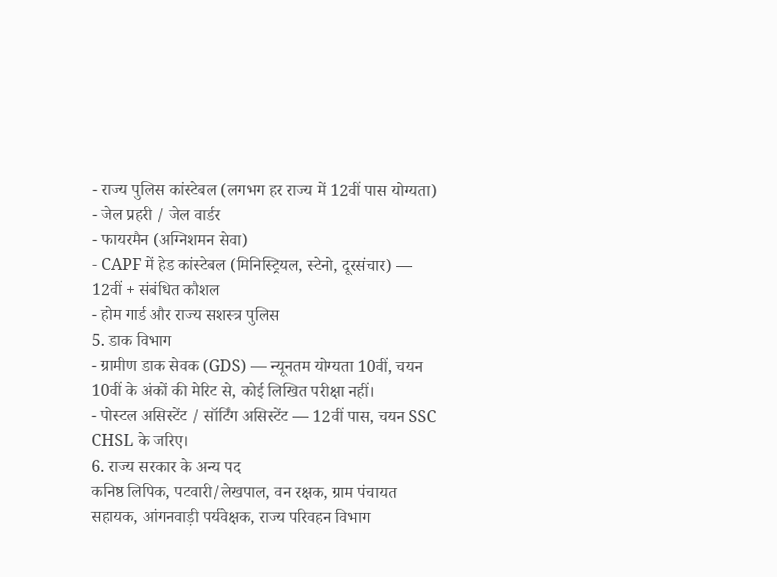- राज्य पुलिस कांस्टेबल (लगभग हर राज्य में 12वीं पास योग्यता)
- जेल प्रहरी / जेल वार्डर
- फायरमैन (अग्निशमन सेवा)
- CAPF में हेड कांस्टेबल (मिनिस्ट्रियल, स्टेनो, दूरसंचार) — 12वीं + संबंधित कौशल
- होम गार्ड और राज्य सशस्त्र पुलिस
5. डाक विभाग
- ग्रामीण डाक सेवक (GDS) — न्यूनतम योग्यता 10वीं, चयन 10वीं के अंकों की मेरिट से, कोई लिखित परीक्षा नहीं।
- पोस्टल असिस्टेंट / सॉर्टिंग असिस्टेंट — 12वीं पास, चयन SSC CHSL के जरिए।
6. राज्य सरकार के अन्य पद
कनिष्ठ लिपिक, पटवारी/लेखपाल, वन रक्षक, ग्राम पंचायत सहायक, आंगनवाड़ी पर्यवेक्षक, राज्य परिवहन विभाग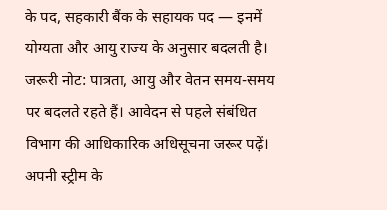के पद, सहकारी बैंक के सहायक पद — इनमें योग्यता और आयु राज्य के अनुसार बदलती है।
जरूरी नोट: पात्रता, आयु और वेतन समय-समय पर बदलते रहते हैं। आवेदन से पहले संबंधित विभाग की आधिकारिक अधिसूचना जरूर पढ़ें।
अपनी स्ट्रीम के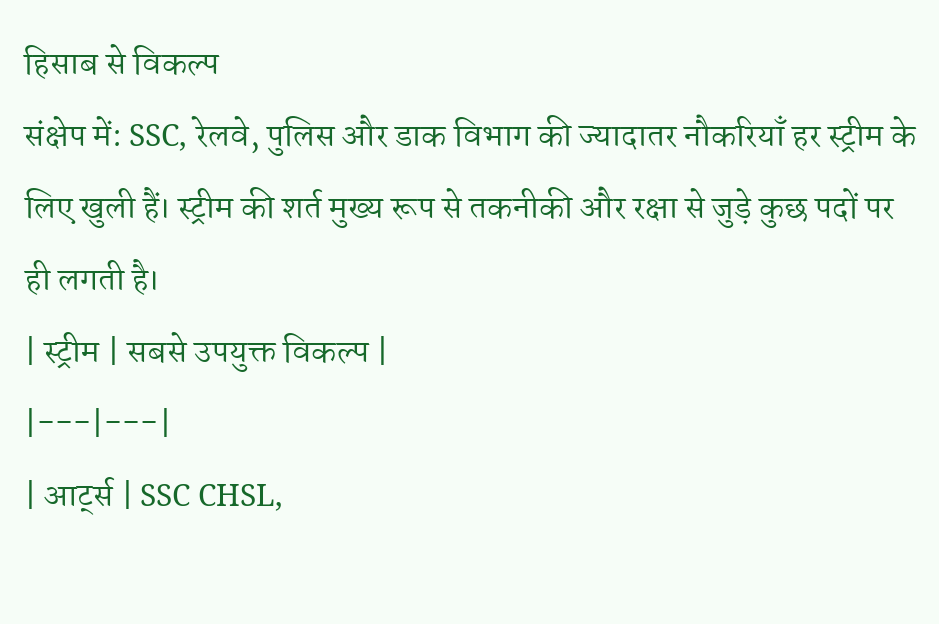हिसाब से विकल्प
संक्षेप में: SSC, रेलवे, पुलिस और डाक विभाग की ज्यादातर नौकरियाँ हर स्ट्रीम के लिए खुली हैं। स्ट्रीम की शर्त मुख्य रूप से तकनीकी और रक्षा से जुड़े कुछ पदों पर ही लगती है।
| स्ट्रीम | सबसे उपयुक्त विकल्प |
|---|---|
| आर्ट्स | SSC CHSL,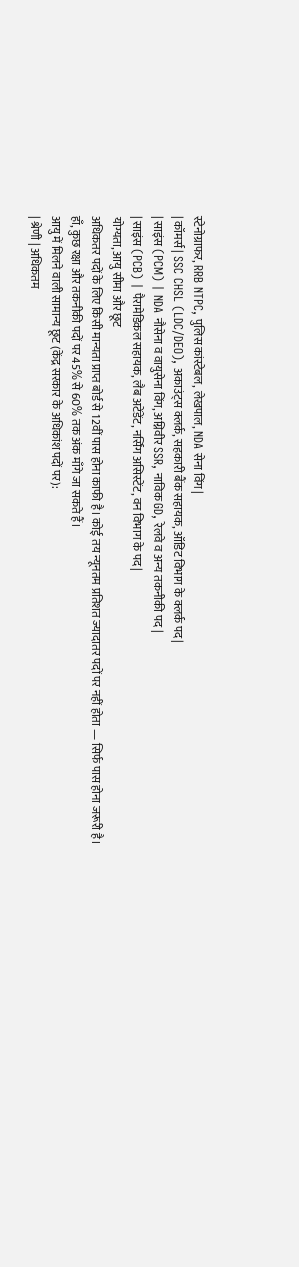स्टेनोग्राफर, RRB NTPC, पुलिस कांस्टेबल, लेखपाल, NDA सेना विंग |
| कॉमर्स | SSC CHSL (LDC/DEO), अकाउंट्स क्लर्क, सहकारी बैंक सहायक, ऑडिट विभाग के क्लर्क पद |
| साइंस (PCM) | NDA नौसेना व वायुसेना विंग, अग्निवीर SSR, नाविक GD, रेलवे व अन्य तकनीकी पद |
| साइंस (PCB) | पैरामेडिकल सहायक, लैब अटेंडेंट, नर्सिंग असिस्टेंट, वन विभाग के पद |
योग्यता, आयु सीमा और छूट
अधिकतर पदों के लिए किसी मान्यता प्राप्त बोर्ड से 12वीं पास होना काफी है। कोई तय न्यूनतम प्रतिशत ज्यादातर पदों पर नहीं होता — सिर्फ पास होना जरूरी है। हाँ, कुछ रक्षा और तकनीकी पदों पर 45% से 60% तक अंक माँगे जा सकते हैं।
आयु में मिलने वाली सामान्य छूट (केंद्र सरकार के अधिकांश पदों पर):
| श्रेणी | अधिकतम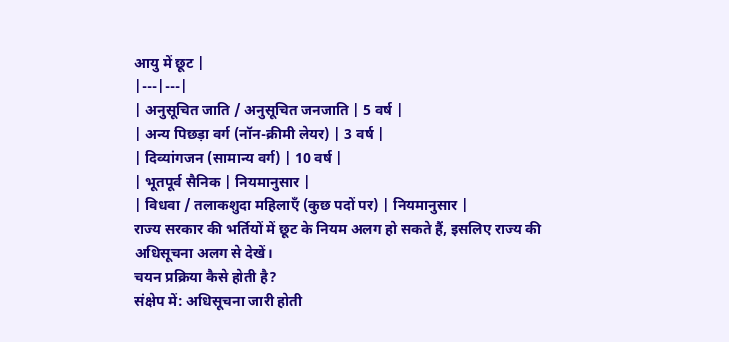आयु में छूट |
|---|---|
| अनुसूचित जाति / अनुसूचित जनजाति | 5 वर्ष |
| अन्य पिछड़ा वर्ग (नॉन-क्रीमी लेयर) | 3 वर्ष |
| दिव्यांगजन (सामान्य वर्ग) | 10 वर्ष |
| भूतपूर्व सैनिक | नियमानुसार |
| विधवा / तलाकशुदा महिलाएँ (कुछ पदों पर) | नियमानुसार |
राज्य सरकार की भर्तियों में छूट के नियम अलग हो सकते हैं, इसलिए राज्य की अधिसूचना अलग से देखें।
चयन प्रक्रिया कैसे होती है?
संक्षेप में: अधिसूचना जारी होती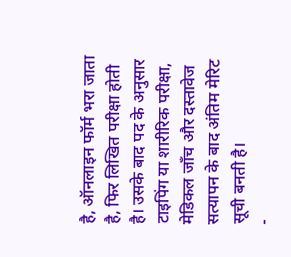है, ऑनलाइन फॉर्म भरा जाता है, फिर लिखित परीक्षा होती है। उसके बाद पद के अनुसार टाइपिंग या शारीरिक परीक्षा, मेडिकल जाँच और दस्तावेज सत्यापन के बाद अंतिम मेरिट सूची बनती है।
-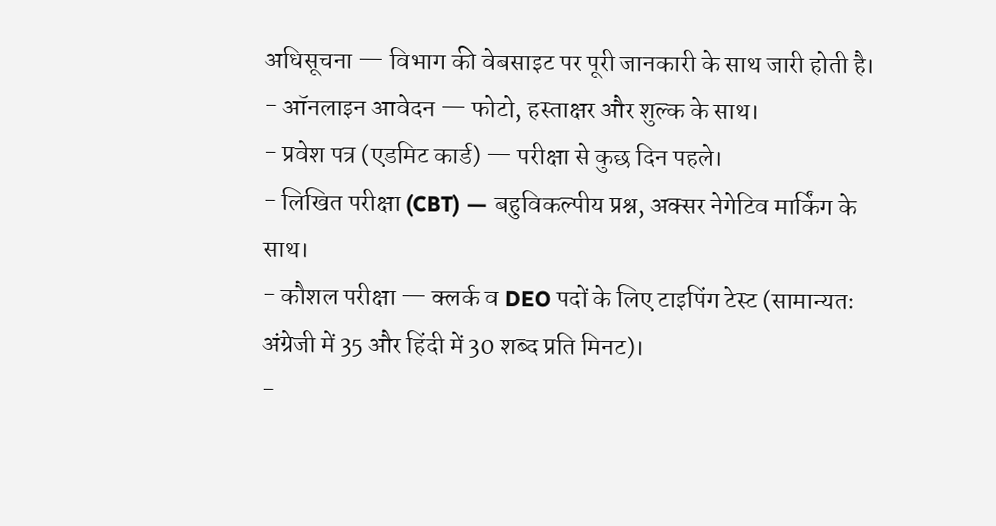अधिसूचना — विभाग की वेबसाइट पर पूरी जानकारी के साथ जारी होती है।
- ऑनलाइन आवेदन — फोटो, हस्ताक्षर और शुल्क के साथ।
- प्रवेश पत्र (एडमिट कार्ड) — परीक्षा से कुछ दिन पहले।
- लिखित परीक्षा (CBT) — बहुविकल्पीय प्रश्न, अक्सर नेगेटिव मार्किंग के साथ।
- कौशल परीक्षा — क्लर्क व DEO पदों के लिए टाइपिंग टेस्ट (सामान्यतः अंग्रेजी में 35 और हिंदी में 30 शब्द प्रति मिनट)।
-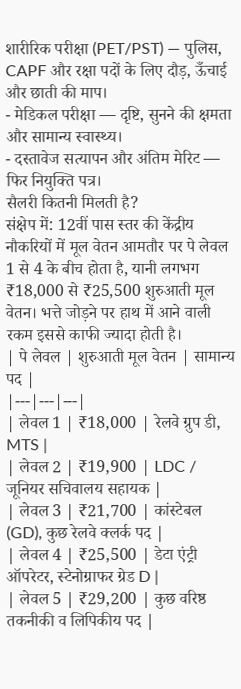शारीरिक परीक्षा (PET/PST) — पुलिस, CAPF और रक्षा पदों के लिए दौड़, ऊँचाई और छाती की माप।
- मेडिकल परीक्षा — दृष्टि, सुनने की क्षमता और सामान्य स्वास्थ्य।
- दस्तावेज सत्यापन और अंतिम मेरिट — फिर नियुक्ति पत्र।
सैलरी कितनी मिलती है?
संक्षेप में: 12वीं पास स्तर की केंद्रीय नौकरियों में मूल वेतन आमतौर पर पे लेवल 1 से 4 के बीच होता है, यानी लगभग ₹18,000 से ₹25,500 शुरुआती मूल वेतन। भत्ते जोड़ने पर हाथ में आने वाली रकम इससे काफी ज्यादा होती है।
| पे लेवल | शुरुआती मूल वेतन | सामान्य पद |
|---|---|---|
| लेवल 1 | ₹18,000 | रेलवे ग्रुप डी, MTS |
| लेवल 2 | ₹19,900 | LDC / जूनियर सचिवालय सहायक |
| लेवल 3 | ₹21,700 | कांस्टेबल (GD), कुछ रेलवे क्लर्क पद |
| लेवल 4 | ₹25,500 | डेटा एंट्री ऑपरेटर, स्टेनोग्राफर ग्रेड D |
| लेवल 5 | ₹29,200 | कुछ वरिष्ठ तकनीकी व लिपिकीय पद |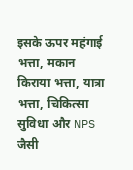इसके ऊपर महंगाई भत्ता, मकान किराया भत्ता, यात्रा भत्ता, चिकित्सा सुविधा और NPS जैसी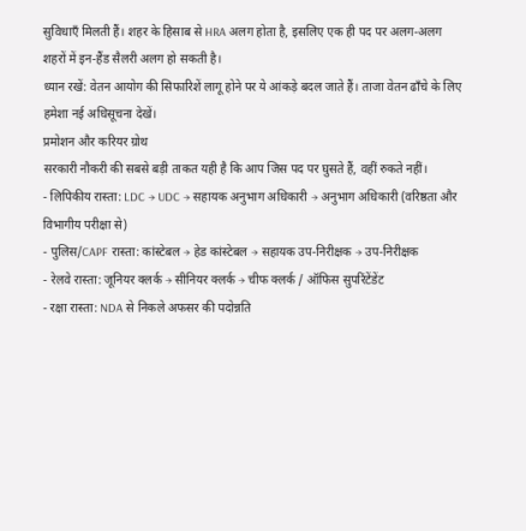सुविधाएँ मिलती हैं। शहर के हिसाब से HRA अलग होता है, इसलिए एक ही पद पर अलग-अलग शहरों में इन-हैंड सैलरी अलग हो सकती है।
ध्यान रखें: वेतन आयोग की सिफारिशें लागू होने पर ये आंकड़े बदल जाते हैं। ताजा वेतन ढाँचे के लिए हमेशा नई अधिसूचना देखें।
प्रमोशन और करियर ग्रोथ
सरकारी नौकरी की सबसे बड़ी ताकत यही है कि आप जिस पद पर घुसते हैं, वहीं रुकते नहीं।
- लिपिकीय रास्ता: LDC → UDC → सहायक अनुभाग अधिकारी → अनुभाग अधिकारी (वरिष्ठता और विभागीय परीक्षा से)
- पुलिस/CAPF रास्ता: कांस्टेबल → हेड कांस्टेबल → सहायक उप-निरीक्षक → उप-निरीक्षक
- रेलवे रास्ता: जूनियर क्लर्क → सीनियर क्लर्क → चीफ क्लर्क / ऑफिस सुपरिंटेंडेंट
- रक्षा रास्ता: NDA से निकले अफसर की पदोन्नति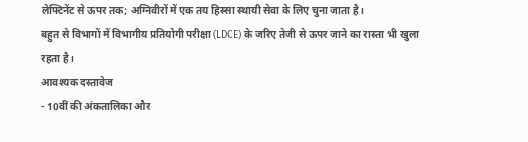लेफ्टिनेंट से ऊपर तक; अग्निवीरों में एक तय हिस्सा स्थायी सेवा के लिए चुना जाता है।
बहुत से विभागों में विभागीय प्रतियोगी परीक्षा (LDCE) के जरिए तेजी से ऊपर जाने का रास्ता भी खुला रहता है।
आवश्यक दस्तावेज
- 10वीं की अंकतालिका और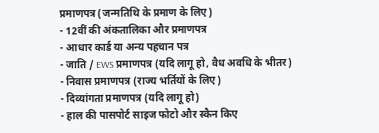प्रमाणपत्र (जन्मतिथि के प्रमाण के लिए)
- 12वीं की अंकतालिका और प्रमाणपत्र
- आधार कार्ड या अन्य पहचान पत्र
- जाति / EWS प्रमाणपत्र (यदि लागू हो, वैध अवधि के भीतर)
- निवास प्रमाणपत्र (राज्य भर्तियों के लिए)
- दिव्यांगता प्रमाणपत्र (यदि लागू हो)
- हाल की पासपोर्ट साइज फोटो और स्कैन किए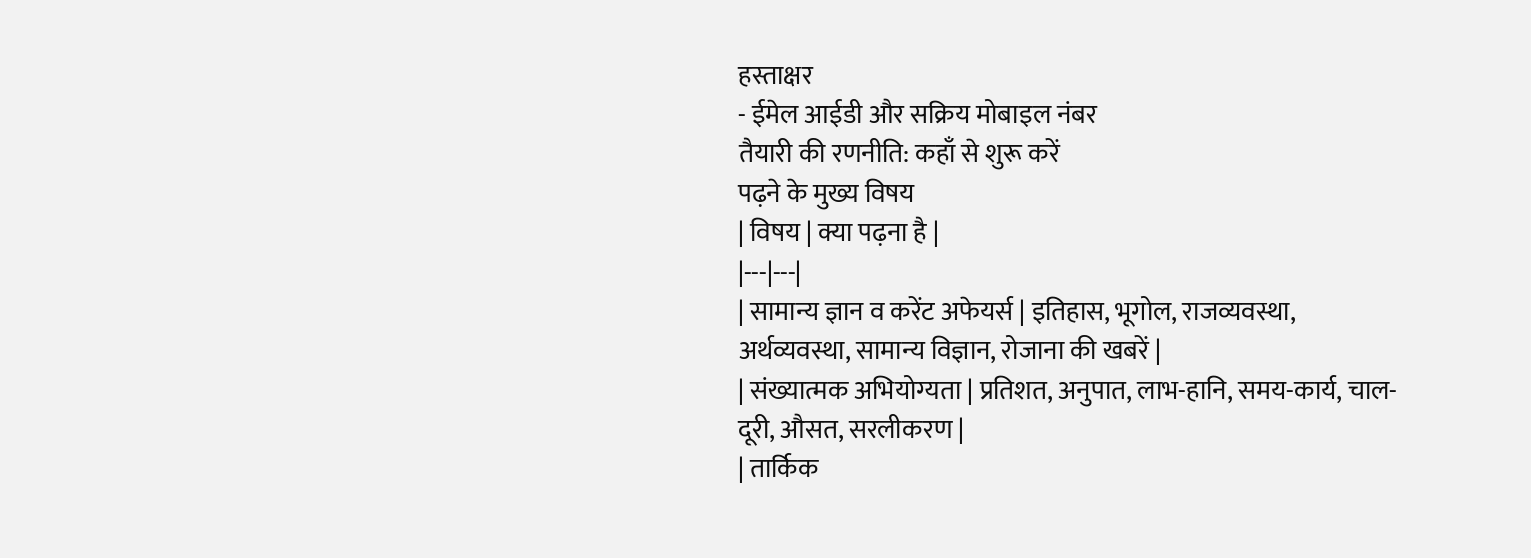हस्ताक्षर
- ईमेल आईडी और सक्रिय मोबाइल नंबर
तैयारी की रणनीति: कहाँ से शुरू करें
पढ़ने के मुख्य विषय
| विषय | क्या पढ़ना है |
|---|---|
| सामान्य ज्ञान व करेंट अफेयर्स | इतिहास, भूगोल, राजव्यवस्था, अर्थव्यवस्था, सामान्य विज्ञान, रोजाना की खबरें |
| संख्यात्मक अभियोग्यता | प्रतिशत, अनुपात, लाभ-हानि, समय-कार्य, चाल-दूरी, औसत, सरलीकरण |
| तार्किक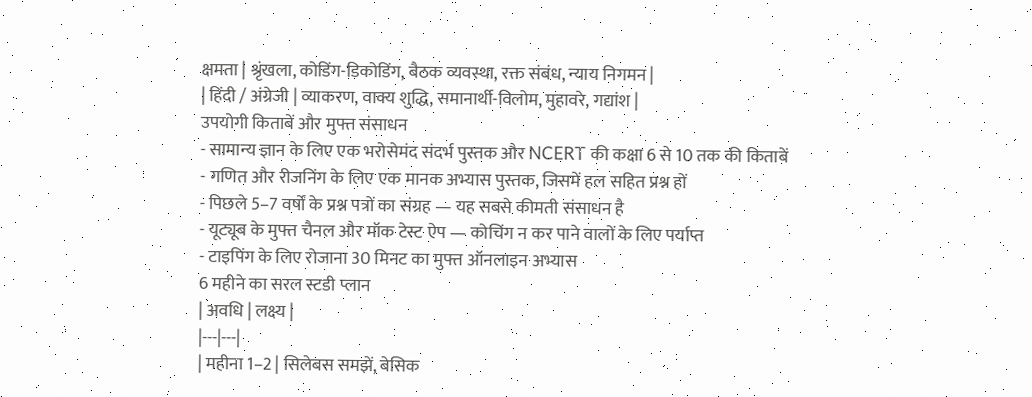क्षमता | श्रृंखला, कोडिंग-डिकोडिंग, बैठक व्यवस्था, रक्त संबंध, न्याय निगमन |
| हिंदी / अंग्रेजी | व्याकरण, वाक्य शुद्धि, समानार्थी-विलोम, मुहावरे, गद्यांश |
उपयोगी किताबें और मुफ्त संसाधन
- सामान्य ज्ञान के लिए एक भरोसेमंद संदर्भ पुस्तक और NCERT की कक्षा 6 से 10 तक की किताबें
- गणित और रीजनिंग के लिए एक मानक अभ्यास पुस्तक, जिसमें हल सहित प्रश्न हों
- पिछले 5–7 वर्षों के प्रश्न पत्रों का संग्रह — यह सबसे कीमती संसाधन है
- यूट्यूब के मुफ्त चैनल और मॉक टेस्ट ऐप — कोचिंग न कर पाने वालों के लिए पर्याप्त
- टाइपिंग के लिए रोजाना 30 मिनट का मुफ्त ऑनलाइन अभ्यास
6 महीने का सरल स्टडी प्लान
| अवधि | लक्ष्य |
|---|---|
| महीना 1–2 | सिलेबस समझें, बेसिक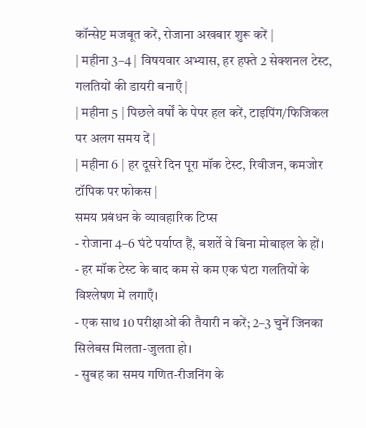कॉन्सेप्ट मजबूत करें, रोजाना अखबार शुरू करें |
| महीना 3–4 | विषयवार अभ्यास, हर हफ्ते 2 सेक्शनल टेस्ट, गलतियों की डायरी बनाएँ |
| महीना 5 | पिछले वर्षों के पेपर हल करें, टाइपिंग/फिजिकल पर अलग समय दें |
| महीना 6 | हर दूसरे दिन पूरा मॉक टेस्ट, रिवीजन, कमजोर टॉपिक पर फोकस |
समय प्रबंधन के व्यावहारिक टिप्स
- रोजाना 4–6 घंटे पर्याप्त हैं, बशर्ते वे बिना मोबाइल के हों।
- हर मॉक टेस्ट के बाद कम से कम एक घंटा गलतियों के विश्लेषण में लगाएँ।
- एक साथ 10 परीक्षाओं की तैयारी न करें; 2–3 चुनें जिनका सिलेबस मिलता-जुलता हो।
- सुबह का समय गणित-रीजनिंग के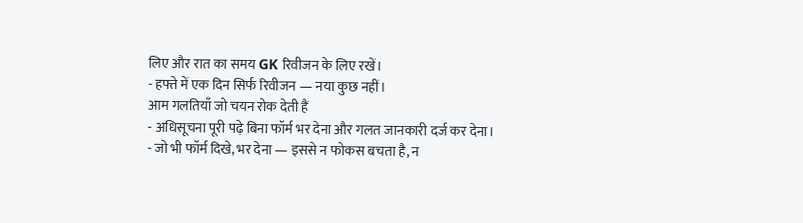लिए और रात का समय GK रिवीजन के लिए रखें।
- हफ्ते में एक दिन सिर्फ रिवीजन — नया कुछ नहीं।
आम गलतियाँ जो चयन रोक देती हैं
- अधिसूचना पूरी पढ़े बिना फॉर्म भर देना और गलत जानकारी दर्ज कर देना।
- जो भी फॉर्म दिखे, भर देना — इससे न फोकस बचता है, न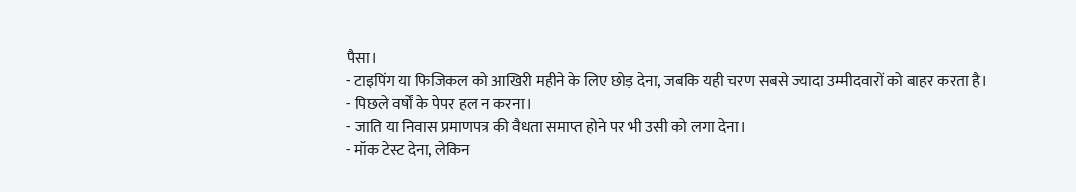पैसा।
- टाइपिंग या फिजिकल को आखिरी महीने के लिए छोड़ देना, जबकि यही चरण सबसे ज्यादा उम्मीदवारों को बाहर करता है।
- पिछले वर्षों के पेपर हल न करना।
- जाति या निवास प्रमाणपत्र की वैधता समाप्त होने पर भी उसी को लगा देना।
- मॉक टेस्ट देना, लेकिन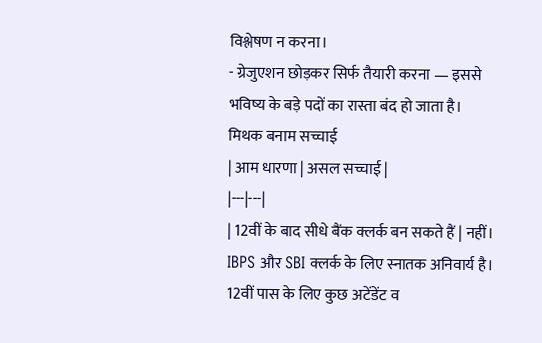विश्लेषण न करना।
- ग्रेजुएशन छोड़कर सिर्फ तैयारी करना — इससे भविष्य के बड़े पदों का रास्ता बंद हो जाता है।
मिथक बनाम सच्चाई
| आम धारणा | असल सच्चाई |
|---|---|
| 12वीं के बाद सीधे बैंक क्लर्क बन सकते हैं | नहीं। IBPS और SBI क्लर्क के लिए स्नातक अनिवार्य है। 12वीं पास के लिए कुछ अटेंडेंट व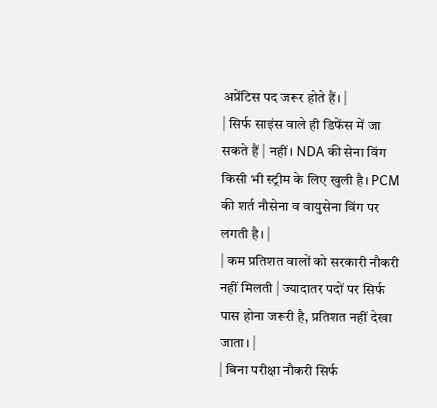अप्रेंटिस पद जरूर होते हैं। |
| सिर्फ साइंस वाले ही डिफेंस में जा सकते हैं | नहीं। NDA की सेना विंग किसी भी स्ट्रीम के लिए खुली है। PCM की शर्त नौसेना व वायुसेना विंग पर लगती है। |
| कम प्रतिशत वालों को सरकारी नौकरी नहीं मिलती | ज्यादातर पदों पर सिर्फ पास होना जरूरी है, प्रतिशत नहीं देखा जाता। |
| बिना परीक्षा नौकरी सिर्फ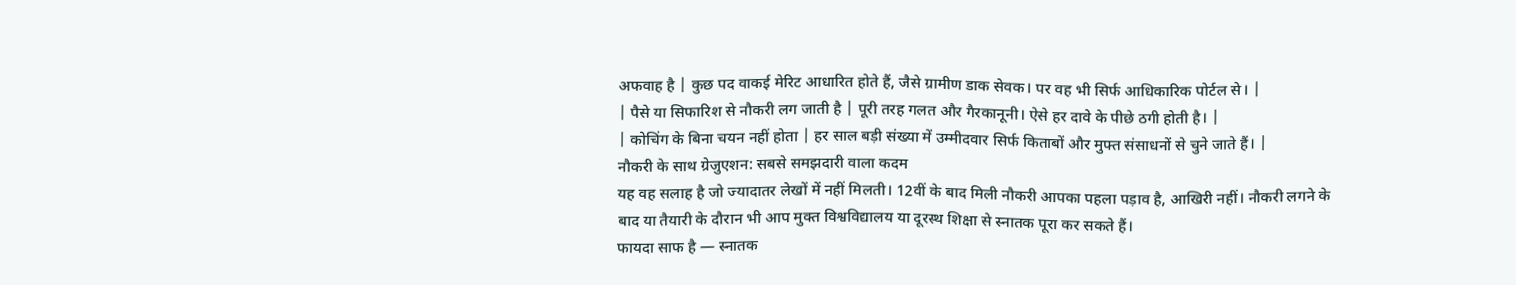अफवाह है | कुछ पद वाकई मेरिट आधारित होते हैं, जैसे ग्रामीण डाक सेवक। पर वह भी सिर्फ आधिकारिक पोर्टल से। |
| पैसे या सिफारिश से नौकरी लग जाती है | पूरी तरह गलत और गैरकानूनी। ऐसे हर दावे के पीछे ठगी होती है। |
| कोचिंग के बिना चयन नहीं होता | हर साल बड़ी संख्या में उम्मीदवार सिर्फ किताबों और मुफ्त संसाधनों से चुने जाते हैं। |
नौकरी के साथ ग्रेजुएशन: सबसे समझदारी वाला कदम
यह वह सलाह है जो ज्यादातर लेखों में नहीं मिलती। 12वीं के बाद मिली नौकरी आपका पहला पड़ाव है, आखिरी नहीं। नौकरी लगने के बाद या तैयारी के दौरान भी आप मुक्त विश्वविद्यालय या दूरस्थ शिक्षा से स्नातक पूरा कर सकते हैं।
फायदा साफ है — स्नातक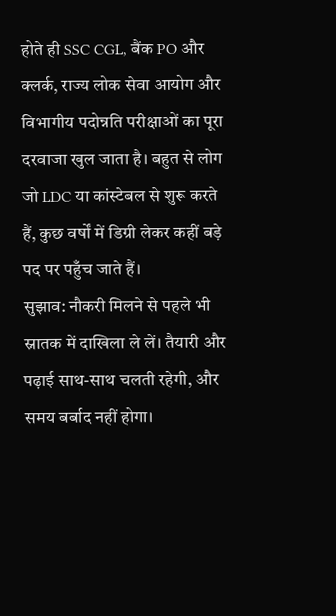होते ही SSC CGL, बैंक PO और क्लर्क, राज्य लोक सेवा आयोग और विभागीय पदोन्नति परीक्षाओं का पूरा दरवाजा खुल जाता है। बहुत से लोग जो LDC या कांस्टेबल से शुरू करते हैं, कुछ वर्षों में डिग्री लेकर कहीं बड़े पद पर पहुँच जाते हैं।
सुझाव: नौकरी मिलने से पहले भी स्नातक में दाखिला ले लें। तैयारी और पढ़ाई साथ-साथ चलती रहेगी, और समय बर्बाद नहीं होगा।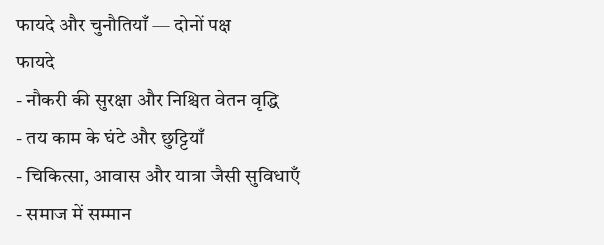फायदे और चुनौतियाँ — दोनों पक्ष
फायदे
- नौकरी की सुरक्षा और निश्चित वेतन वृद्धि
- तय काम के घंटे और छुट्टियाँ
- चिकित्सा, आवास और यात्रा जैसी सुविधाएँ
- समाज में सम्मान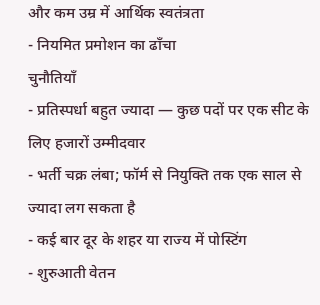और कम उम्र में आर्थिक स्वतंत्रता
- नियमित प्रमोशन का ढाँचा
चुनौतियाँ
- प्रतिस्पर्धा बहुत ज्यादा — कुछ पदों पर एक सीट के लिए हजारों उम्मीदवार
- भर्ती चक्र लंबा; फॉर्म से नियुक्ति तक एक साल से ज्यादा लग सकता है
- कई बार दूर के शहर या राज्य में पोस्टिंग
- शुरुआती वेतन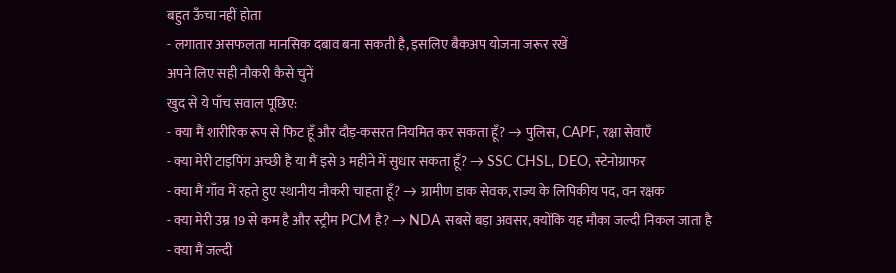बहुत ऊँचा नहीं होता
- लगातार असफलता मानसिक दबाव बना सकती है, इसलिए बैकअप योजना जरूर रखें
अपने लिए सही नौकरी कैसे चुनें
खुद से ये पाँच सवाल पूछिए:
- क्या मैं शारीरिक रूप से फिट हूँ और दौड़-कसरत नियमित कर सकता हूँ? → पुलिस, CAPF, रक्षा सेवाएँ
- क्या मेरी टाइपिंग अच्छी है या मैं इसे 3 महीने में सुधार सकता हूँ? → SSC CHSL, DEO, स्टेनोग्राफर
- क्या मैं गाँव में रहते हुए स्थानीय नौकरी चाहता हूँ? → ग्रामीण डाक सेवक, राज्य के लिपिकीय पद, वन रक्षक
- क्या मेरी उम्र 19 से कम है और स्ट्रीम PCM है? → NDA सबसे बड़ा अवसर, क्योंकि यह मौका जल्दी निकल जाता है
- क्या मैं जल्दी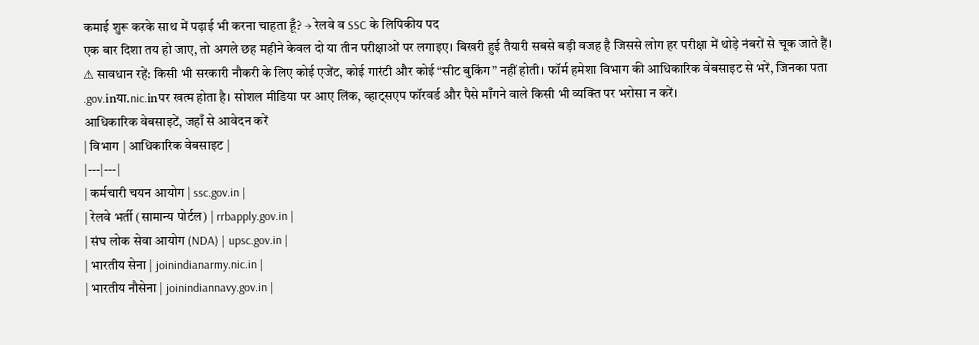कमाई शुरू करके साथ में पढ़ाई भी करना चाहता हूँ? → रेलवे व SSC के लिपिकीय पद
एक बार दिशा तय हो जाए, तो अगले छह महीने केवल दो या तीन परीक्षाओं पर लगाइए। बिखरी हुई तैयारी सबसे बड़ी वजह है जिससे लोग हर परीक्षा में थोड़े नंबरों से चूक जाते हैं।
⚠ सावधान रहें: किसी भी सरकारी नौकरी के लिए कोई एजेंट, कोई गारंटी और कोई “सीट बुकिंग” नहीं होती। फॉर्म हमेशा विभाग की आधिकारिक वेबसाइट से भरें, जिनका पता
.gov.inया.nic.inपर खत्म होता है। सोशल मीडिया पर आए लिंक, व्हाट्सएप फॉरवर्ड और पैसे माँगने वाले किसी भी व्यक्ति पर भरोसा न करें।
आधिकारिक वेबसाइटें, जहाँ से आवेदन करें
| विभाग | आधिकारिक वेबसाइट |
|---|---|
| कर्मचारी चयन आयोग | ssc.gov.in |
| रेलवे भर्ती (सामान्य पोर्टल) | rrbapply.gov.in |
| संघ लोक सेवा आयोग (NDA) | upsc.gov.in |
| भारतीय सेना | joinindianarmy.nic.in |
| भारतीय नौसेना | joinindiannavy.gov.in |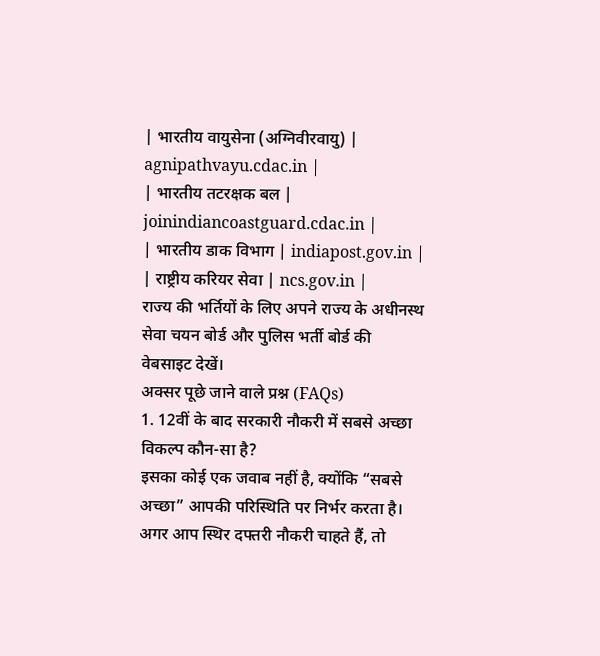| भारतीय वायुसेना (अग्निवीरवायु) | agnipathvayu.cdac.in |
| भारतीय तटरक्षक बल | joinindiancoastguard.cdac.in |
| भारतीय डाक विभाग | indiapost.gov.in |
| राष्ट्रीय करियर सेवा | ncs.gov.in |
राज्य की भर्तियों के लिए अपने राज्य के अधीनस्थ सेवा चयन बोर्ड और पुलिस भर्ती बोर्ड की वेबसाइट देखें।
अक्सर पूछे जाने वाले प्रश्न (FAQs)
1. 12वीं के बाद सरकारी नौकरी में सबसे अच्छा विकल्प कौन-सा है?
इसका कोई एक जवाब नहीं है, क्योंकि “सबसे अच्छा” आपकी परिस्थिति पर निर्भर करता है। अगर आप स्थिर दफ्तरी नौकरी चाहते हैं, तो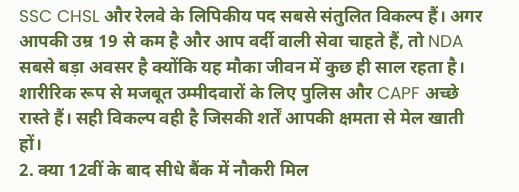SSC CHSL और रेलवे के लिपिकीय पद सबसे संतुलित विकल्प हैं। अगर आपकी उम्र 19 से कम है और आप वर्दी वाली सेवा चाहते हैं, तो NDA सबसे बड़ा अवसर है क्योंकि यह मौका जीवन में कुछ ही साल रहता है। शारीरिक रूप से मजबूत उम्मीदवारों के लिए पुलिस और CAPF अच्छे रास्ते हैं। सही विकल्प वही है जिसकी शर्तें आपकी क्षमता से मेल खाती हों।
2. क्या 12वीं के बाद सीधे बैंक में नौकरी मिल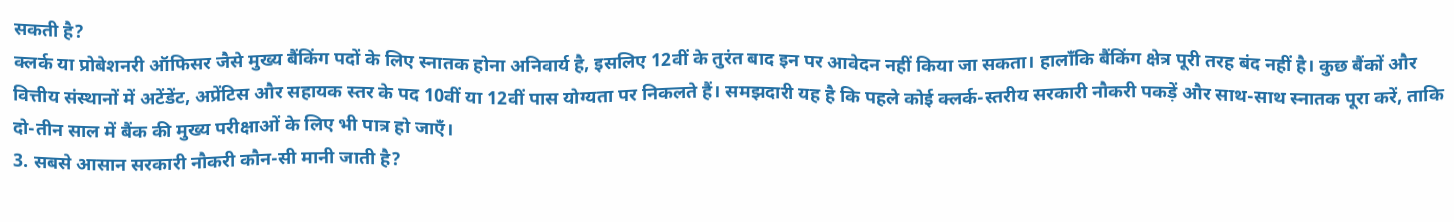सकती है?
क्लर्क या प्रोबेशनरी ऑफिसर जैसे मुख्य बैंकिंग पदों के लिए स्नातक होना अनिवार्य है, इसलिए 12वीं के तुरंत बाद इन पर आवेदन नहीं किया जा सकता। हालाँकि बैंकिंग क्षेत्र पूरी तरह बंद नहीं है। कुछ बैंकों और वित्तीय संस्थानों में अटेंडेंट, अप्रेंटिस और सहायक स्तर के पद 10वीं या 12वीं पास योग्यता पर निकलते हैं। समझदारी यह है कि पहले कोई क्लर्क-स्तरीय सरकारी नौकरी पकड़ें और साथ-साथ स्नातक पूरा करें, ताकि दो-तीन साल में बैंक की मुख्य परीक्षाओं के लिए भी पात्र हो जाएँ।
3. सबसे आसान सरकारी नौकरी कौन-सी मानी जाती है?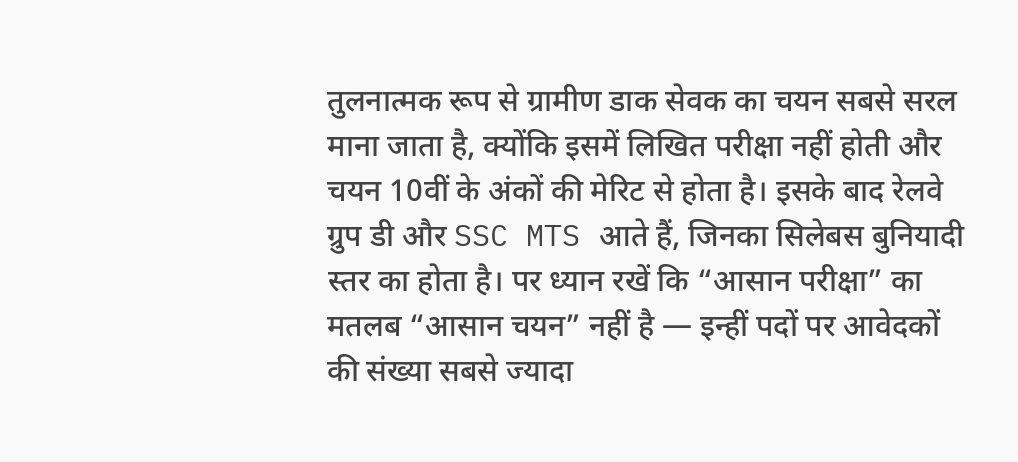तुलनात्मक रूप से ग्रामीण डाक सेवक का चयन सबसे सरल माना जाता है, क्योंकि इसमें लिखित परीक्षा नहीं होती और चयन 10वीं के अंकों की मेरिट से होता है। इसके बाद रेलवे ग्रुप डी और SSC MTS आते हैं, जिनका सिलेबस बुनियादी स्तर का होता है। पर ध्यान रखें कि “आसान परीक्षा” का मतलब “आसान चयन” नहीं है — इन्हीं पदों पर आवेदकों की संख्या सबसे ज्यादा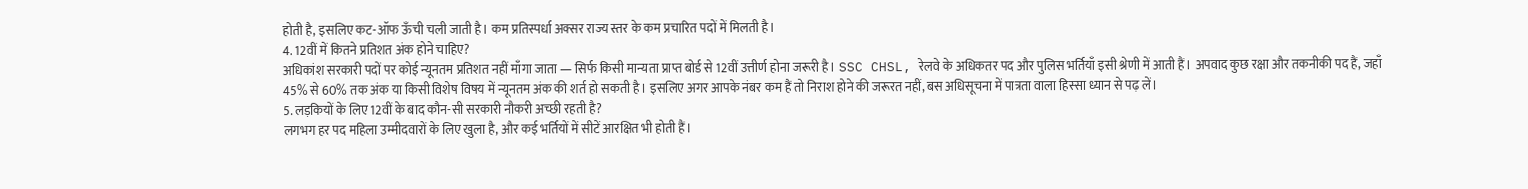होती है, इसलिए कट-ऑफ ऊँची चली जाती है। कम प्रतिस्पर्धा अक्सर राज्य स्तर के कम प्रचारित पदों में मिलती है।
4. 12वीं में कितने प्रतिशत अंक होने चाहिए?
अधिकांश सरकारी पदों पर कोई न्यूनतम प्रतिशत नहीं माँगा जाता — सिर्फ किसी मान्यता प्राप्त बोर्ड से 12वीं उत्तीर्ण होना जरूरी है। SSC CHSL, रेलवे के अधिकतर पद और पुलिस भर्तियाँ इसी श्रेणी में आती हैं। अपवाद कुछ रक्षा और तकनीकी पद हैं, जहाँ 45% से 60% तक अंक या किसी विशेष विषय में न्यूनतम अंक की शर्त हो सकती है। इसलिए अगर आपके नंबर कम हैं तो निराश होने की जरूरत नहीं, बस अधिसूचना में पात्रता वाला हिस्सा ध्यान से पढ़ लें।
5. लड़कियों के लिए 12वीं के बाद कौन-सी सरकारी नौकरी अच्छी रहती है?
लगभग हर पद महिला उम्मीदवारों के लिए खुला है, और कई भर्तियों में सीटें आरक्षित भी होती हैं।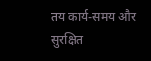तय कार्य-समय और सुरक्षित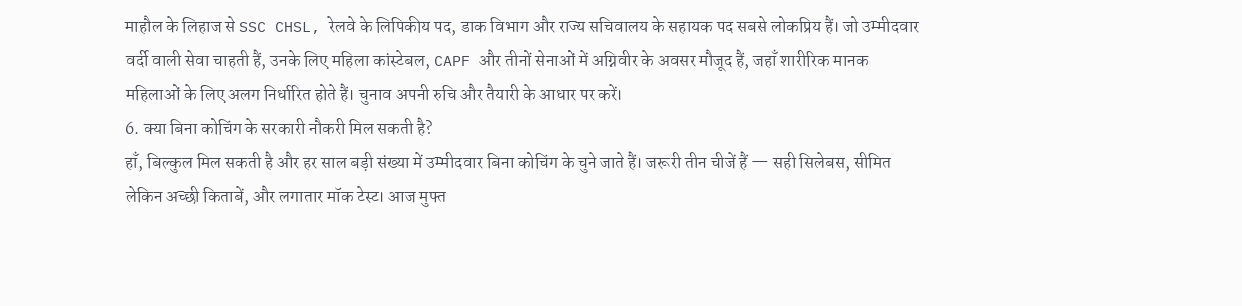माहौल के लिहाज से SSC CHSL, रेलवे के लिपिकीय पद, डाक विभाग और राज्य सचिवालय के सहायक पद सबसे लोकप्रिय हैं। जो उम्मीदवार वर्दी वाली सेवा चाहती हैं, उनके लिए महिला कांस्टेबल, CAPF और तीनों सेनाओं में अग्निवीर के अवसर मौजूद हैं, जहाँ शारीरिक मानक महिलाओं के लिए अलग निर्धारित होते हैं। चुनाव अपनी रुचि और तैयारी के आधार पर करें।
6. क्या बिना कोचिंग के सरकारी नौकरी मिल सकती है?
हाँ, बिल्कुल मिल सकती है और हर साल बड़ी संख्या में उम्मीदवार बिना कोचिंग के चुने जाते हैं। जरूरी तीन चीजें हैं — सही सिलेबस, सीमित लेकिन अच्छी किताबें, और लगातार मॉक टेस्ट। आज मुफ्त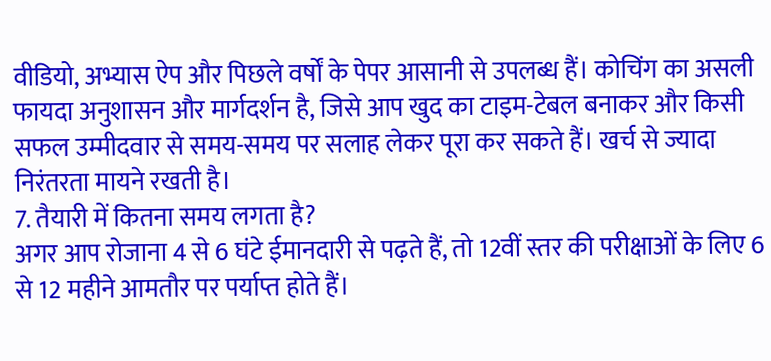वीडियो, अभ्यास ऐप और पिछले वर्षों के पेपर आसानी से उपलब्ध हैं। कोचिंग का असली फायदा अनुशासन और मार्गदर्शन है, जिसे आप खुद का टाइम-टेबल बनाकर और किसी सफल उम्मीदवार से समय-समय पर सलाह लेकर पूरा कर सकते हैं। खर्च से ज्यादा निरंतरता मायने रखती है।
7. तैयारी में कितना समय लगता है?
अगर आप रोजाना 4 से 6 घंटे ईमानदारी से पढ़ते हैं, तो 12वीं स्तर की परीक्षाओं के लिए 6 से 12 महीने आमतौर पर पर्याप्त होते हैं।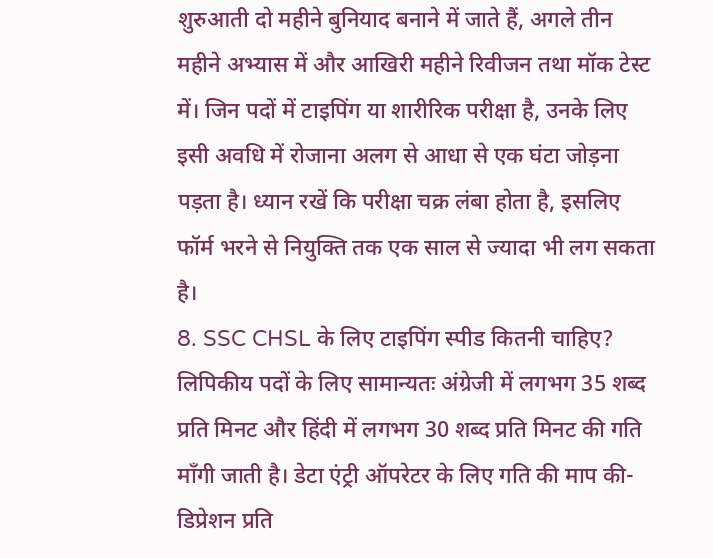शुरुआती दो महीने बुनियाद बनाने में जाते हैं, अगले तीन महीने अभ्यास में और आखिरी महीने रिवीजन तथा मॉक टेस्ट में। जिन पदों में टाइपिंग या शारीरिक परीक्षा है, उनके लिए इसी अवधि में रोजाना अलग से आधा से एक घंटा जोड़ना पड़ता है। ध्यान रखें कि परीक्षा चक्र लंबा होता है, इसलिए फॉर्म भरने से नियुक्ति तक एक साल से ज्यादा भी लग सकता है।
8. SSC CHSL के लिए टाइपिंग स्पीड कितनी चाहिए?
लिपिकीय पदों के लिए सामान्यतः अंग्रेजी में लगभग 35 शब्द प्रति मिनट और हिंदी में लगभग 30 शब्द प्रति मिनट की गति माँगी जाती है। डेटा एंट्री ऑपरेटर के लिए गति की माप की-डिप्रेशन प्रति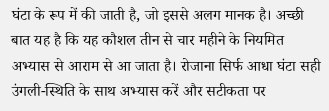घंटा के रूप में की जाती है, जो इससे अलग मानक है। अच्छी बात यह है कि यह कौशल तीन से चार महीने के नियमित अभ्यास से आराम से आ जाता है। रोजाना सिर्फ आधा घंटा सही उंगली-स्थिति के साथ अभ्यास करें और सटीकता पर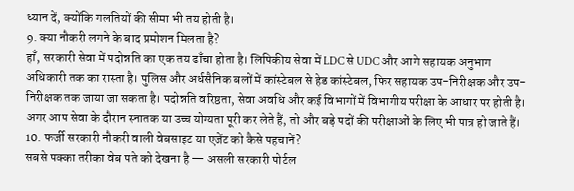ध्यान दें, क्योंकि गलतियों की सीमा भी तय होती है।
9. क्या नौकरी लगने के बाद प्रमोशन मिलता है?
हाँ, सरकारी सेवा में पदोन्नति का एक तय ढाँचा होता है। लिपिकीय सेवा में LDC से UDC और आगे सहायक अनुभाग अधिकारी तक का रास्ता है। पुलिस और अर्धसैनिक बलों में कांस्टेबल से हेड कांस्टेबल, फिर सहायक उप-निरीक्षक और उप-निरीक्षक तक जाया जा सकता है। पदोन्नति वरिष्ठता, सेवा अवधि और कई विभागों में विभागीय परीक्षा के आधार पर होती है। अगर आप सेवा के दौरान स्नातक या उच्च योग्यता पूरी कर लेते हैं, तो और बड़े पदों की परीक्षाओं के लिए भी पात्र हो जाते हैं।
10. फर्जी सरकारी नौकरी वाली वेबसाइट या एजेंट को कैसे पहचानें?
सबसे पक्का तरीका वेब पते को देखना है — असली सरकारी पोर्टल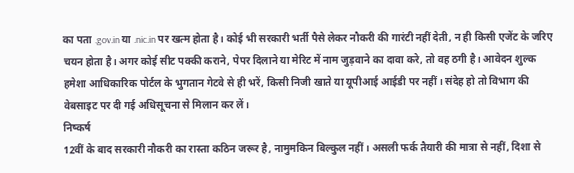का पता .gov.in या .nic.in पर खत्म होता है। कोई भी सरकारी भर्ती पैसे लेकर नौकरी की गारंटी नहीं देती, न ही किसी एजेंट के जरिए चयन होता है। अगर कोई सीट पक्की कराने, पेपर दिलाने या मेरिट में नाम जुड़वाने का दावा करे, तो वह ठगी है। आवेदन शुल्क हमेशा आधिकारिक पोर्टल के भुगतान गेटवे से ही भरें, किसी निजी खाते या यूपीआई आईडी पर नहीं। संदेह हो तो विभाग की वेबसाइट पर दी गई अधिसूचना से मिलान कर लें।
निष्कर्ष
12वीं के बाद सरकारी नौकरी का रास्ता कठिन जरूर है, नामुमकिन बिल्कुल नहीं। असली फर्क तैयारी की मात्रा से नहीं, दिशा से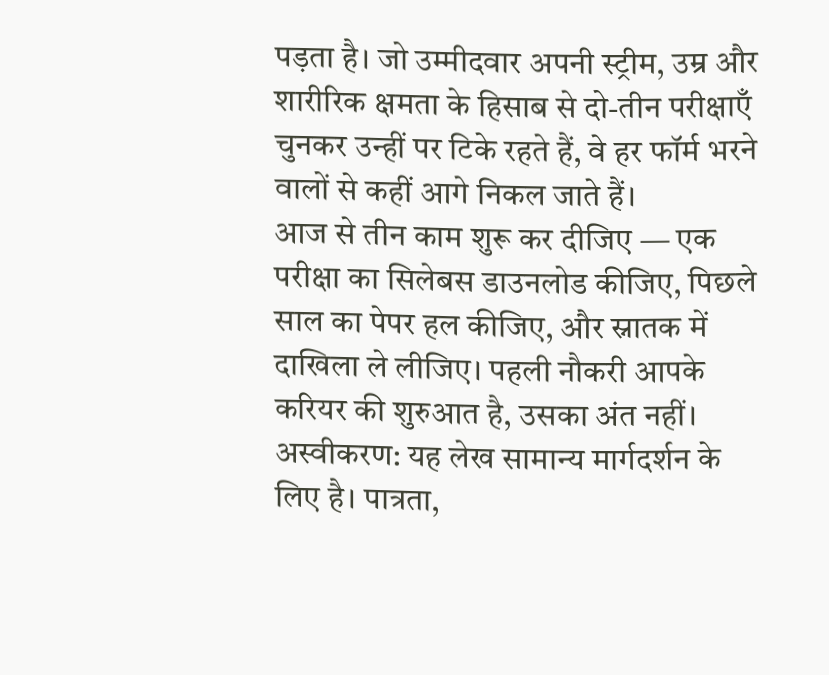पड़ता है। जो उम्मीदवार अपनी स्ट्रीम, उम्र और शारीरिक क्षमता के हिसाब से दो-तीन परीक्षाएँ चुनकर उन्हीं पर टिके रहते हैं, वे हर फॉर्म भरने वालों से कहीं आगे निकल जाते हैं।
आज से तीन काम शुरू कर दीजिए — एक परीक्षा का सिलेबस डाउनलोड कीजिए, पिछले साल का पेपर हल कीजिए, और स्नातक में दाखिला ले लीजिए। पहली नौकरी आपके करियर की शुरुआत है, उसका अंत नहीं।
अस्वीकरण: यह लेख सामान्य मार्गदर्शन के लिए है। पात्रता,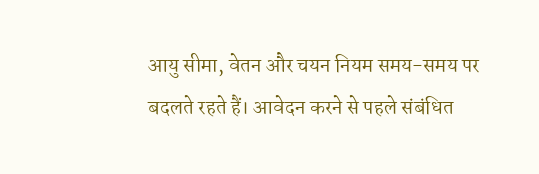आयु सीमा, वेतन और चयन नियम समय-समय पर बदलते रहते हैं। आवेदन करने से पहले संबंधित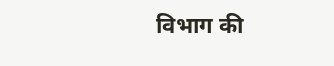विभाग की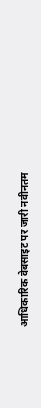आधिकारिक वेबसाइट पर जारी नवीनतम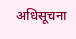अधिसूचना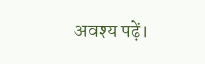अवश्य पढ़ें।